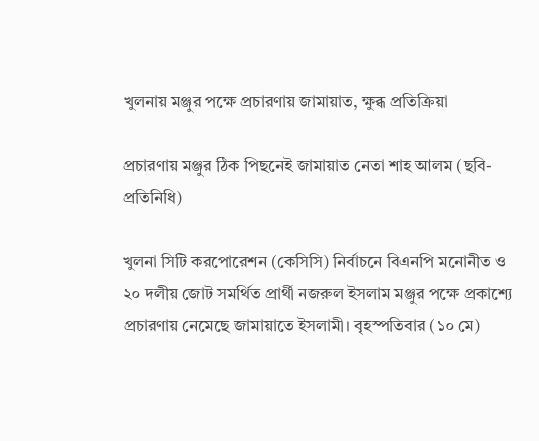খুলনায় মঞ্জুর পক্ষে প্রচারণায় জামায়াত, ক্ষুব্ধ প্রতিক্রিয়া

প্রচারণায় মঞ্জুর ঠিক পিছনেই জামায়াত নেতা শাহ আলম (ছবি- প্রতিনিধি)

খুলনা সিটি করপোরেশন (কেসিসি) নির্বাচনে বিএনপি মনোনীত ও ২০ দলীয় জোট সমর্থিত প্রার্থী নজরুল ইসলাম মঞ্জুর পক্ষে প্রকাশ্যে প্রচারণায় নেমেছে জামায়াতে ইসলামী। বৃহস্পতিবার (১০ মে)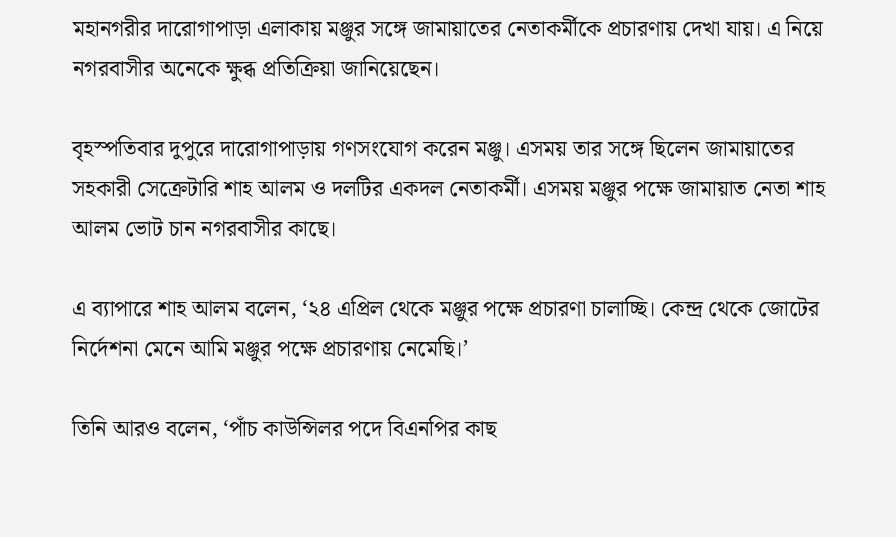মহানগরীর দারোগাপাড়া এলাকায় মঞ্জুর সঙ্গে জামায়াতের নেতাকর্মীকে প্রচারণায় দেখা যায়। এ নিয়ে নগরবাসীর অনেকে ক্ষুব্ধ প্রতিক্রিয়া জানিয়েছেন।

বৃহস্পতিবার দুপুরে দারোগাপাড়ায় গণসংযোগ করেন মঞ্জু। এসময় তার সঙ্গে ছিলেন জামায়াতের সহকারী সেক্রেটারি শাহ আলম ও দলটির একদল নেতাকর্মী। এসময় মঞ্জুর পক্ষে জামায়াত নেতা শাহ আলম ভোট চান নগরবাসীর কাছে।

এ ব্যাপারে শাহ আলম বলেন, ‘২৪ এপ্রিল থেকে মঞ্জুর পক্ষে প্রচারণা চালাচ্ছি। কেন্দ্র থেকে জোটের নির্দেশনা মেনে আমি মঞ্জুর পক্ষে প্রচারণায় নেমেছি।’

তিনি আরও বলেন, ‘পাঁচ কাউন্সিলর পদে বিএনপির কাছ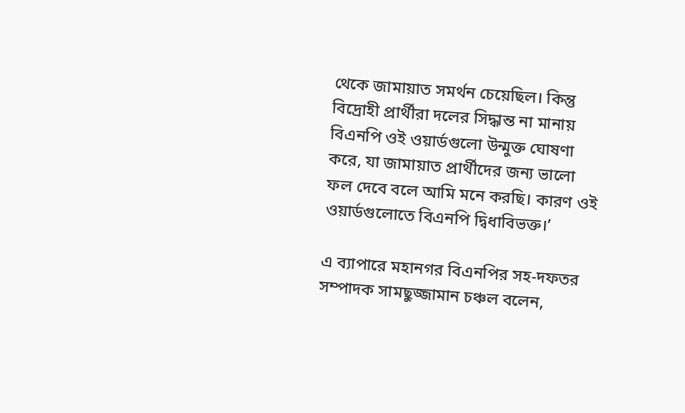থেকে জামায়াত সমর্থন চেয়েছিল। কিন্তু বিদ্রোহী প্রার্থীরা দলের সিদ্ধান্ত না মানায় বিএনপি ওই ওয়ার্ডগুলো উন্মুক্ত ঘোষণা করে, যা জামায়াত প্রার্থীদের জন্য ভালো ফল দেবে বলে আমি মনে করছি। কারণ ওই ওয়ার্ডগুলোতে বিএনপি দ্বিধাবিভক্ত।’

এ ব্যাপারে মহানগর বিএনপির সহ-দফতর সম্পাদক সামছুজ্জামান চঞ্চল বলেন,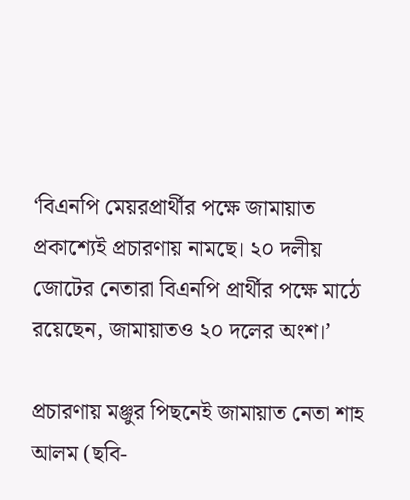‘বিএনপি মেয়রপ্রার্থীর পক্ষে জামায়াত প্রকাশ্যেই প্রচারণায় নামছে। ২০ দলীয় জোটের নেতারা বিএনপি প্রার্থীর পক্ষে মাঠে রয়েছেন, জামায়াতও ২০ দলের অংশ।’

প্রচারণায় মঞ্জুর পিছনেই জামায়াত নেতা শাহ আলম (ছবি-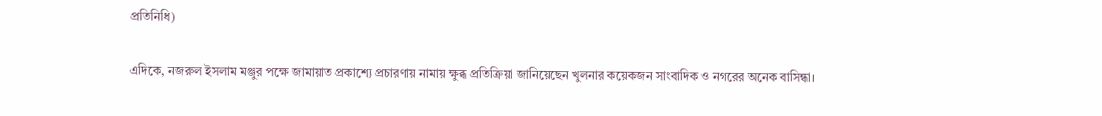প্রতিনিধি)

এদিকে, নজরুল ইসলাম মঞ্জুর পক্ষে জামায়াত প্রকাশ্যে প্রচারণায় নামায় ক্ষুব্ধ প্রতিক্রিয়া জানিয়েছেন খুলনার কয়েকজন সাংবাদিক ও নগরের অনেক বাসিন্ধা।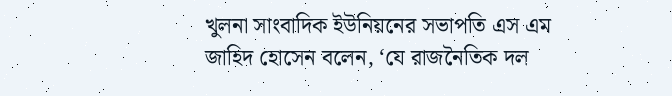খুলনা সাংবাদিক ইউনিয়নের সভাপতি এস এম জাহিদ হোসেন বলেন, ‘যে রাজনৈতিক দল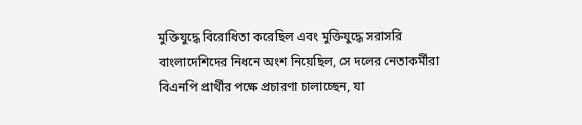মুক্তিযুদ্ধে বিরোধিতা করেছিল এবং মুক্তিযুদ্ধে সরাসরি বাংলাদেশিদের নিধনে অংশ নিয়েছিল, সে দলের নেতাকর্মীরা বিএনপি প্রার্থীর পক্ষে প্রচারণা চালাচ্ছেন, যা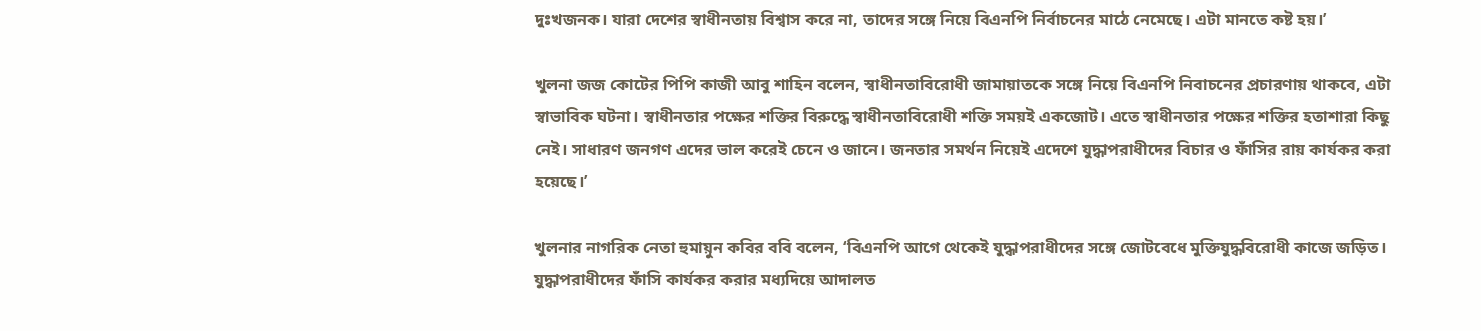দুঃখজনক। যারা দেশের স্বাধীনতায় বিশ্বাস করে না, তাদের সঙ্গে নিয়ে বিএনপি নির্বাচনের মাঠে নেমেছে। এটা মানতে কষ্ট হয়।’

খুলনা জজ কোটের পিপি কাজী আবু শাহিন বলেন, স্বাধীনতাবিরোধী জামায়াতকে সঙ্গে নিয়ে বিএনপি নিবাচনের প্রচারণায় থাকবে, এটা স্বাভাবিক ঘটনা। স্বাধীনতার পক্ষের শক্তির বিরুদ্ধে স্বাধীনতাবিরোধী শক্তি সময়ই একজোট। এতে স্বাধীনতার পক্ষের শক্তির হতাশারা কিছু নেই। সাধারণ জনগণ এদের ভাল করেই চেনে ও জানে। জনতার সমর্থন নিয়েই এদেশে যুদ্ধাপরাধীদের বিচার ও ফাঁসির রায় কার্যকর করা হয়েছে।’

খুলনার নাগরিক নেতা হুমায়ুন কবির ববি বলেন, ‘বিএনপি আগে থেকেই যুদ্ধাপরাধীদের সঙ্গে জোটবেধে মুক্তিযুদ্ধবিরোধী কাজে জড়িত। যুদ্ধাপরাধীদের ফাঁসি কার্যকর করার মধ্যদিয়ে আদালত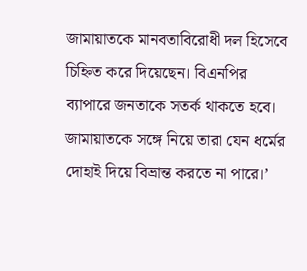জামায়াতকে মানবতাবিরোধী দল হিসেবে চিহ্নিত করে দিয়েছেন। বিএনপির ব্যাপারে জনতাকে সতর্ক থাকতে হবে। জামায়াতকে সঙ্গে নিয়ে তারা যেন ধর্মের দোহাই দিয়ে বিভ্রান্ত করতে না পারে।’